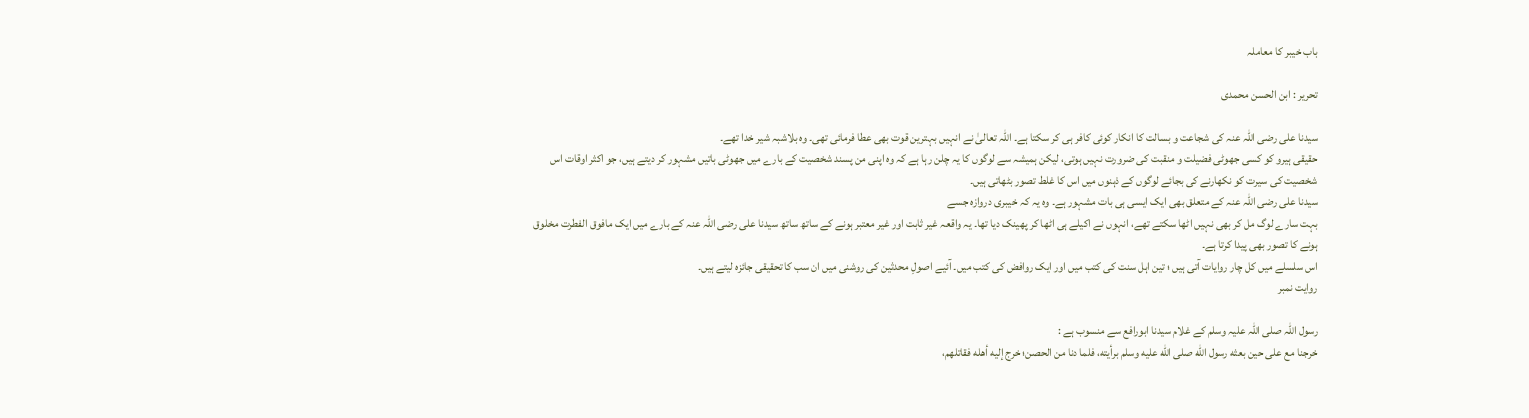باب خیبر کا معاملہ

تحریر : ابن الحسن محمدی

سیدنا علی رضی اللہ عنہ کی شجاعت و بسالت کا انکار کوئی کافر ہی کر سکتا ہے۔ اللہ تعالیٰ نے انہیں بہترین قوت بھی عطا فرمائی تھی۔ وہ بلاشبہ شیر خدا تھے۔
حقیقی ہیرو کو کسی جھوٹی فضیلت و منقبت کی ضرورت نہیں ہوتی، لیکن ہمیشہ سے لوگوں کا یہ چلن رہا ہے کہ وہ اپنی من پسند شخصیت کے بارے میں جھوٹی باتیں مشہور کر دیتے ہیں، جو اکثر اوقات اس شخصیت کی سیرت کو نکھارنے کی بجائے لوگوں کے ذہنوں میں اس کا غلط تصور بٹھاتی ہیں۔
سیدنا علی رضی اللہ عنہ کے متعلق بھی ایک ایسی ہی بات مشہور ہے۔ وہ یہ کہ خیبری دروازہ جسے
بہت سارے لوگ مل کر بھی نہیں اٹھا سکتے تھے، انہوں نے اکیلے ہی اٹھا کر پھینک دیا تھا۔ یہ واقعہ غیر ثابت اور غیر معتبر ہونے کے ساتھ ساتھ سیدنا علی رضی اللہ عنہ کے بارے میں ایک مافوق الفطرت مخلوق ہونے کا تصور بھی پیدا کرتا ہے۔
اس سلسلے میں کل چار روایات آتی ہیں ؛ تین اہل سنت کی کتب میں اور ایک روافض کی کتب میں۔ آئیے اصولِ محدثین کی روشنی میں ان سب کا تحقیقی جائزہ لیتے ہیں۔
روایت نمبر

رسول اللہ صلی اللہ علیہ وسلم کے غلام سیدنا ابورافع سے منسوب ہے :
خرجنا مع على حين بعثه رسول الله صلى الله عليه وسلم برأيته، فلما دنا من الحصن؛ خرج إليه أهله فقاتلهم،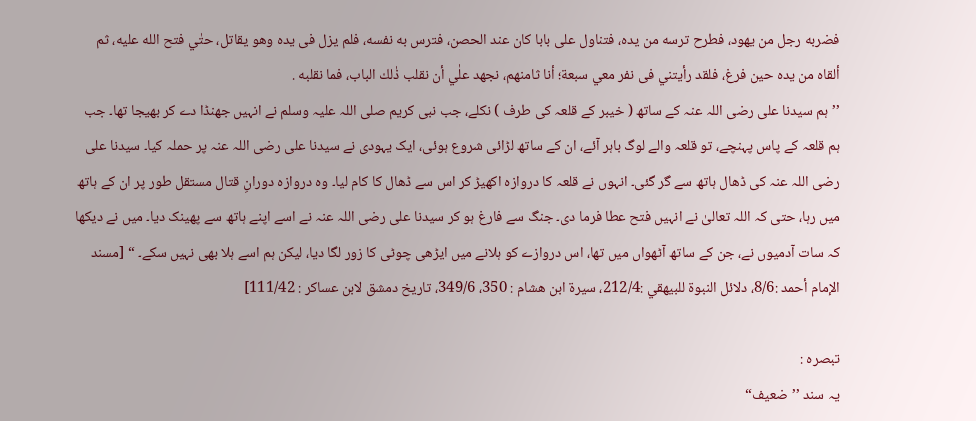فضربه رجل من يهود، فطرح ترسه من يده، فتناول على بابا كان عند الحصن، فترس به نفسه، فلم يزل فى يده وهو يقاتل، حتٰي فتح الله عليه، ثم ألقاه من يده حين فرغ، فلقد رأيتني فى نفر معي سبعة؛ أنا ثامنهم، نجهد علٰي أن نقلب ذٰلك الباب، فما نقلبه .
’’ہم سیدنا علی رضی اللہ عنہ کے ساتھ ( خیبر کے قلعہ کی طرف ) نکلے، جب نبی کریم صلی اللہ علیہ وسلم نے انہیں جھنڈا دے کر بھیجا تھا۔ جب ہم قلعہ کے پاس پہنچے، تو قلعہ والے لوگ باہر آئے، ان کے ساتھ لڑائی شروع ہوئی، ایک یہودی نے سیدنا علی رضی اللہ عنہ پر حملہ کیا۔ سیدنا علی رضی اللہ عنہ کی ڈھال ہاتھ سے گر گئی۔ انہوں نے قلعہ کا دروازہ اکھیڑ کر اس سے ڈھال کا کام لیا۔ وہ دروازہ دورانِ قتال مستقل طور پر ان کے ہاتھ میں رہا، حتی کہ اللہ تعالیٰ نے انہیں فتح عطا فرما دی۔ جنگ سے فارغ ہو کر سیدنا علی رضی اللہ عنہ نے اسے اپنے ہاتھ سے پھینک دیا۔ میں نے دیکھا کہ سات آدمیوں نے، جن کے ساتھ آٹھواں میں تھا، اس دروازے کو ہلانے میں ایڑھی چوٹی کا زور لگا دیا، لیکن ہم اسے ہلا بھی نہیں سکے۔ “ [مسند الإمام أحمد :8/6، دلائل النبوة للبيهقي :212/4، سيرة ابن هشام : 350، 349/6، تاريخ دمشق لابن عساكر : 111/42]

تبصره :
یہ سند ’’ضعیف“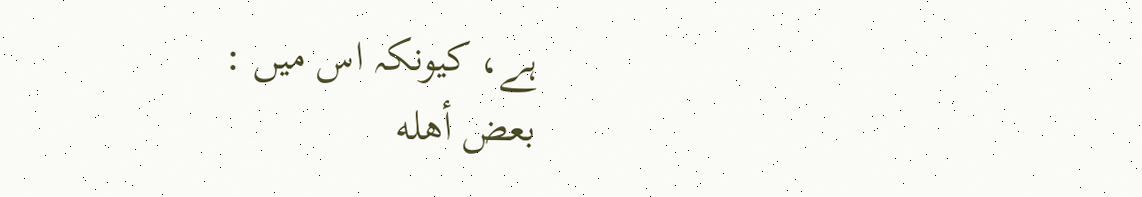ہے، کیونکہ اس میں :
بعض أهله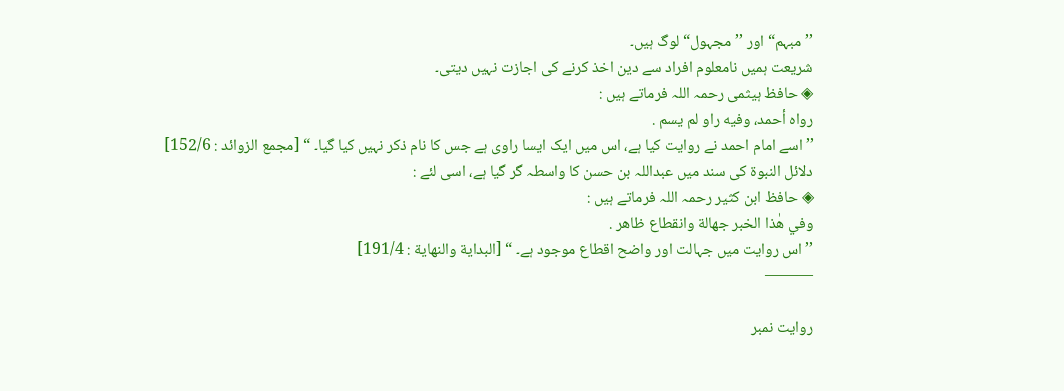’’مبہم“ اور ’’مجہول“ لوگ ہیں۔
شریعت ہمیں نامعلوم افراد سے دین اخذ کرنے کی اجازت نہیں دیتی۔
◈ حافظ ہیثمی رحمہ اللہ فرماتے ہیں :
رواه أحمد، وفيه راو لم يسم .
’’اسے امام احمد نے روایت کیا ہے، اس میں ایک ایسا راوی ہے جس کا نام ذکر نہیں کیا گیا۔ “ [مجمع الزوائد : 152/6]
دلائل النبوة کی سند میں عبداللہ بن حسن کا واسطہ گر گیا ہے، اسی لئے :
◈ حافظ ابن کثیر رحمہ اللہ فرماتے ہیں :
وفي هٰذا الخبر جهالة وانقطاع ظاهر .
’’اس روایت میں جہالت اور واضح اقطاع موجود ہے۔ “ [البداية والنهاية : 191/4]
———

روایت نمبر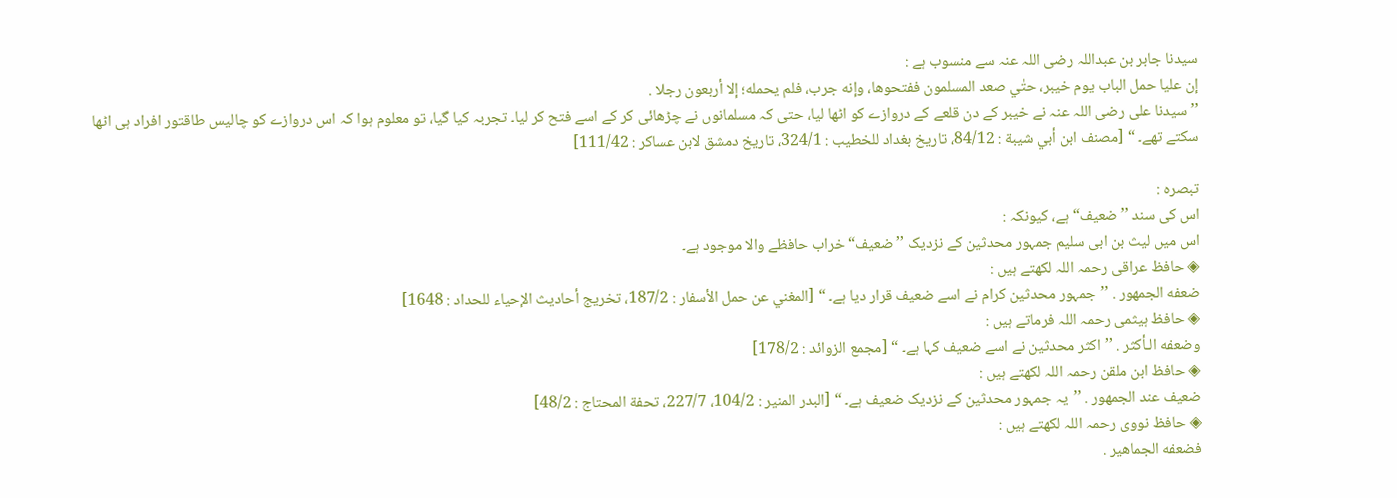سیدنا جابر بن عبداللہ رضی اللہ عنہ سے منسوب ہے :
إن عليا حمل الباب يوم خيبر، حتٰي صعد المسلمون ففتحوها، وإنه جرب، فلم يحمله؛ إلا أربعون رجلا .
’’ سیدنا علی رضی اللہ عنہ نے خیبر کے دن قلعے کے دروازے کو اٹھا لیا، حتی کہ مسلمانوں نے چڑھائی کر کے اسے فتح کر لیا۔ تجربہ کیا گیا، تو معلوم ہوا کہ اس دروازے کو چالیس طاقتور افراد ہی اٹھا سکتے تھے۔ “ [مصنف ابن أبي شيبة : 84/12، تاريخ بغداد للخطيب : 324/1، تاريخ دمشق لابن عساكر : 111/42]

تبصرہ :
اس کی سند ’’ضعیف“ ہے، کیونکہ :
اس میں لیث بن ابی سلیم جمہور محدثین کے نزدیک ’’ضعیف“ خراب حافظے والا موجود ہے۔
◈ حافظ عراقی رحمہ اللہ لکھتے ہیں :
ضعفه الجمهور . ’’جمہور محدثین کرام نے اسے ضعیف قرار دیا ہے۔ “ [المغني عن حمل الأسفار : 187/2، تخريج أحاديث الإحياء للحداد : 1648]
◈ حافظ ہیثمی رحمہ اللہ فرماتے ہیں :
وضعفه الـأكثر . ’’اکثر محدثین نے اسے ضعیف کہا ہے۔ “ [مجمع الزوائد : 178/2]
◈ حافظ ابن ملقن رحمہ اللہ لکھتے ہیں :
ضعيف عند الجمهور . ’’یہ جمہور محدثین کے نزدیک ضعیف ہے۔ “ [البدر المنير : 104/2، 227/7، تحفة المحتاج : 48/2]
◈ حافظ نووی رحمہ اللہ لکھتے ہیں :
فضعفه الجماهير .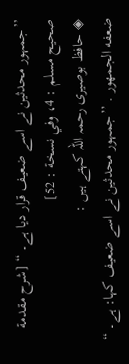’’جمہور محدثین نے اسے ضعیف قرار دیا ہے۔ “ [شرح مقدمة صحيح مسلم : 4، وفي نسخة : 52]
◈ حافظ بوصیری رحمہ اللہ کہتے ہیں :
ضعفه الجمهور . ’’جمہور محدثین نے اسے ضعیف کہا: ہے۔ “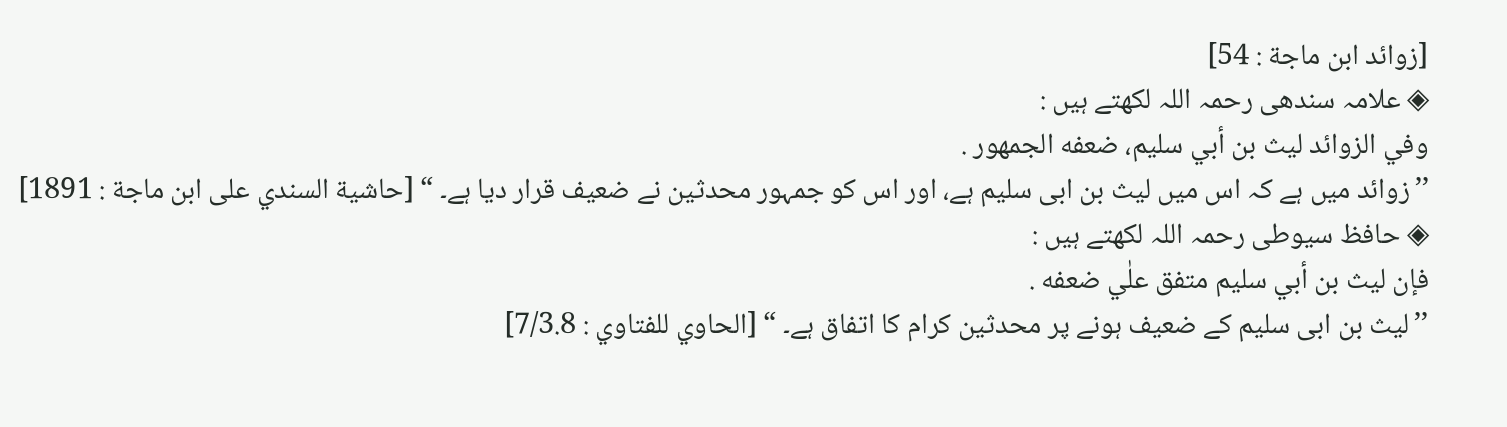[زوائد ابن ماجة : 54]
◈ علامہ سندھی رحمہ اللہ لکھتے ہیں :
وفي الزوائد ليث بن أبي سليم، ضعفه الجمهور .
’’زوائد میں ہے کہ اس میں لیث بن ابی سلیم ہے، اور اس کو جمہور محدثین نے ضعیف قرار دیا ہے۔ “ [حاشية السندي على ابن ماجة : 1891]
◈ حافظ سیوطی رحمہ اللہ لکھتے ہیں :
فإن ليث بن أبي سليم متفق علٰي ضعفه .
’’لیث بن ابی سلیم کے ضعیف ہونے پر محدثین کرام کا اتفاق ہے۔ “ [الحاوي للفتاوي : 7/3.8]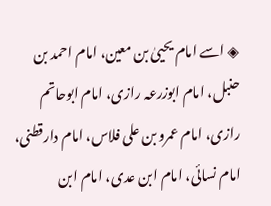◈ اسے امام یحییٰ بن معین، امام احمد بن حنبل، امام ابوزرعہ رازی، امام ابوحاتم رازی، امام عمرو بن علی فلاس، امام دارقطنی، امام نسائی، امام ابن عدی، امام ابن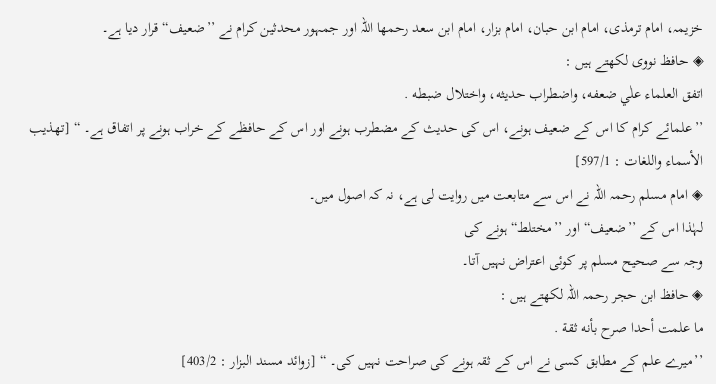خزیمہ، امام ترمذی، امام ابن حبان، امام بزار، امام ابن سعد رحمها اللہ اور جمہور محدثین کرام نے ’’ضعیف“ قرار دیا ہے۔
◈ حافظ نووی لکھتے ہیں :
اتفق العلماء علٰي ضعفه، واضطراب حديثه، واختلال ضبطه .
’’علمائے کرام کا اس کے ضعیف ہونے، اس کی حدیث کے مضطرب ہونے اور اس کے حافظے کے خراب ہونے پر اتفاق ہے۔ “ [تهذيب الأسماء واللغات : 597/1]
◈ امام مسلم رحمہ اللہ نے اس سے متابعت میں روایت لی ہے، نہ کہ اصول میں۔
لہٰذا اس کے ’’ضعیف“ اور ’’مختلط“ ہونے کی
وجہ سے صحیح مسلم پر کوئی اعتراض نہیں آتا۔
◈ حافظ ابن حجر رحمہ اللہ لکھتے ہیں :
ما علمت أحدا صرح بأنه ثقة .
’’میرے علم کے مطابق کسی نے اس کے ثقہ ہونے کی صراحت نہیں کی۔ “ [زوائد مسند البزار : 403/2]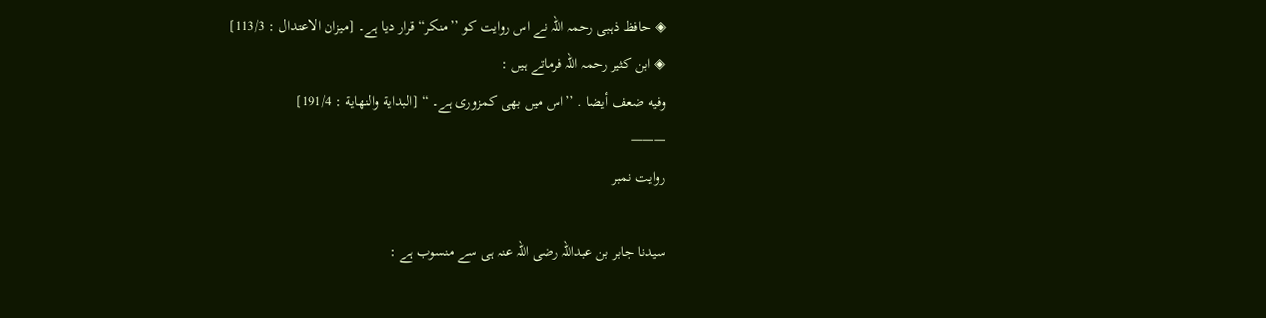◈ حافظ ذہبی رحمہ اللہ نے اس روایت کو ’’منکر“ قرار دیا ہے۔ [ميزان الاعتدال : 113/3]
◈ ابن کثیر رحمہ اللہ فرماتے ہیں :
وفيه ضعف أيضا . ’’اس میں بھی کمزوری ہے۔ “ [البداية والنهاية : 191/4]
———
روایت نمبر

سیدنا جابر بن عبداللہ رضی اللہ عنہ ہی سے منسوب ہے :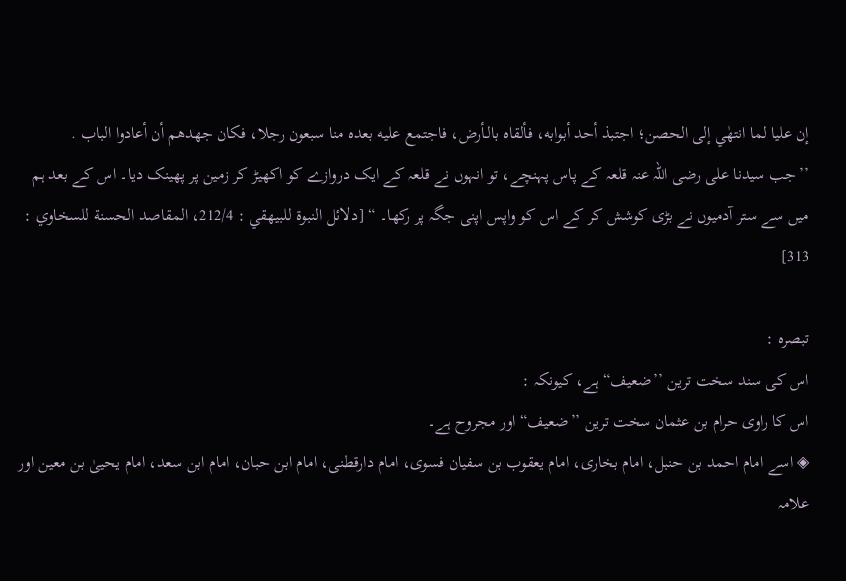إن عليا لما انتهٰي إلى الحصن؛ اجتبذ أحد أبوابه، فألقاه بالـأرض، فاجتمع عليه بعده منا سبعون رجلا، فكان جهدهم أن أعادوا الباب .
’’جب سیدنا علی رضی اللہ عنہ قلعہ کے پاس پہنچے، تو انہوں نے قلعہ کے ایک دروازے کو اکھیڑ کر زمین پر پھینک دیا۔ اس کے بعد ہم میں سے ستر آدمیوں نے بڑی کوشش کر کے اس کو واپس اپنی جگہ پر رکھا۔ “ [دلائل النبوة للبيهقي : 212/4، المقاصد الحسنة للسخاوي : 313]

تبصره :
اس کی سند سخت ترین ’’ضعیف“ ہے، کیونکہ :
اس کا راوی حرام بن عثمان سخت ترین ’’ضعیف“ اور مجروح ہے۔
◈ اسے امام احمد بن حنبل، امام بخاری، امام یعقوب بن سفیان فسوی، امام دارقطنی، امام ابن حبان، امام ابن سعد، امام یحییٰ بن معین اور علامہ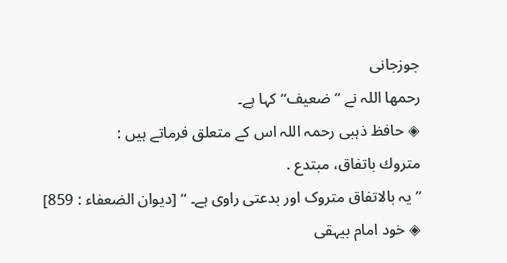جوزجانی
رحمها اللہ نے ’’ضعیف“ کہا ہے۔
◈ حافظ ذہبی رحمہ اللہ اس کے متعلق فرماتے ہیں :
متروك باتفاق، مبتدع .
’’یہ بالاتفاق متروک اور بدعتی راوی ہے۔ “ [ديوان الضعفاء : 859]
◈ خود امام بیہقی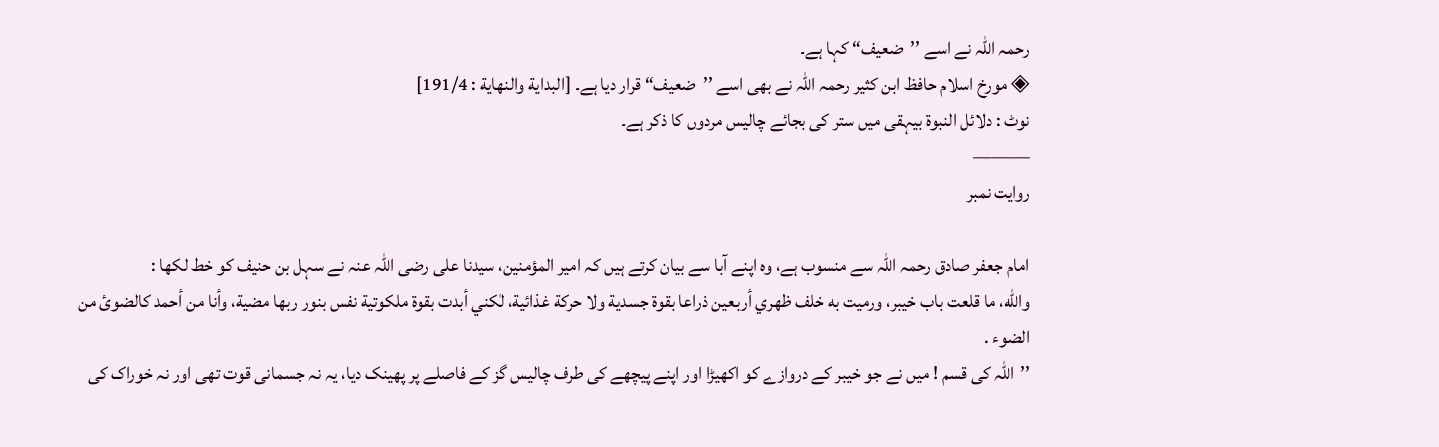رحمہ اللہ نے اسے ’’ضعیف“ کہا ہے۔
◈ مورخ اسلام حافظ ابن کثیر رحمہ اللہ نے بھی اسے ’’ضعیف“ قرار دیا ہے۔ [البداية والنهاية : 191/4]
نوٹ : دلائل النبوة بیہقی میں ستر کی بجائے چالیس مردوں کا ذکر ہے۔
———
روایت نمبر

امام جعفر صادق رحمہ اللہ سے منسوب ہے، وہ اپنے آبا سے بیان کرتے ہیں کہ امیر المؤمنین، سیدنا علی رضی اللہ عنہ نے سہل بن حنیف کو خط لکھا :
والله، ما قلعت باب خيبر، ورميت به خلف ظهري أربعين ذراعا بقوة جسدية ولا حركة غذائية، لٰكني أبدت بقوة ملكوتية نفس بنور ربها مضية، وأنا من أحمد كالضوئ من الضوء .
’’اللہ کی قسم ! میں نے جو خیبر کے دروازے کو اکھیڑا اور اپنے پیچھے کی طرف چالیس گز کے فاصلے پر پھینک دیا، یہ نہ جسمانی قوت تھی اور نہ خوراک کی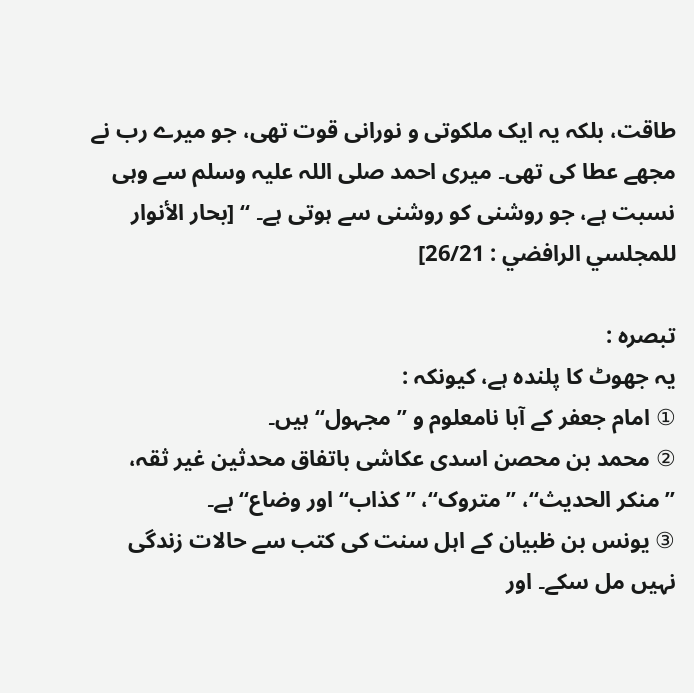طاقت، بلکہ یہ ایک ملکوتی و نورانی قوت تھی، جو میرے رب نے مجھے عطا کی تھی۔ میری احمد صلی اللہ علیہ وسلم سے وہی نسبت ہے، جو روشنی کو روشنی سے ہوتی ہے۔ “ [بحار الأنوار للمجلسي الرافضي : 26/21]

تبصره :
یہ جھوٹ کا پلندہ ہے، کیونکہ :
① امام جعفر کے آبا نامعلوم و ’’مجہول“ ہیں۔
② محمد بن محصن اسدی عکاشی باتفاق محدثین غیر ثقہ، ’’منکر الحدیث“، ”متروک“، ”کذاب“ اور وضاع“ ہے۔
③ یونس بن ظبیان کے اہل سنت کی کتب سے حالات زندگی نہیں مل سکے۔ اور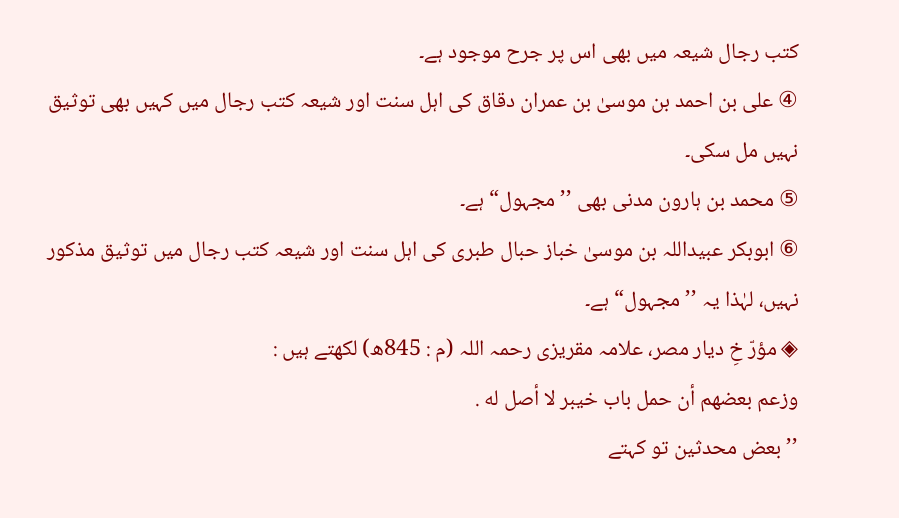کتب رجال شیعہ میں بھی اس پر جرح موجود ہے۔
④ علی بن احمد بن موسیٰ بن عمران دقاق کی اہل سنت اور شیعہ کتب رجال میں کہیں بھی توثیق نہیں مل سکی۔
⑤ محمد بن ہارون مدنی بھی ’’مجہول“ ہے۔
⑥ ابوبکر عبیداللہ بن موسیٰ خباز حبال طبری کی اہل سنت اور شیعہ کتب رجال میں توثیق مذکور نہیں، لہٰذا یہ ’’مجہول“ ہے۔
◈ مؤرّ خِ دیار مصر، علامہ مقریزی رحمہ اللہ (م : 845ھ) لکھتے ہیں :
وزعم بعضهم أن حمل باب خيبر لا أصل له .
’’بعض محدثین تو کہتے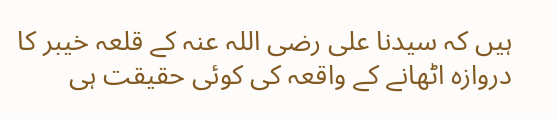ہیں کہ سیدنا علی رضی اللہ عنہ کے قلعہ خیبر کا دروازہ اٹھانے کے واقعہ کی کوئی حقیقت ہی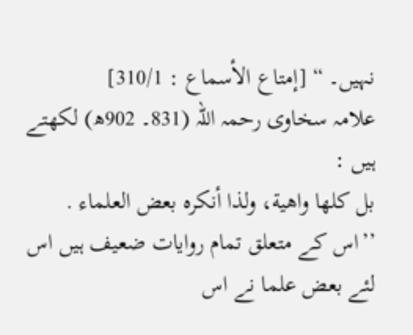نہیں۔ “ [إمتاع الأسماع : 310/1]
علامہ سخاوی رحمہ اللہ (831۔ 902ھ) لکھتے ہیں :
بل كلها واهية، ولذا أنكره بعض العلماء .
’’اس کے متعلق تمام روایات ضعیف ہیں اس لئے بعض علما نے اس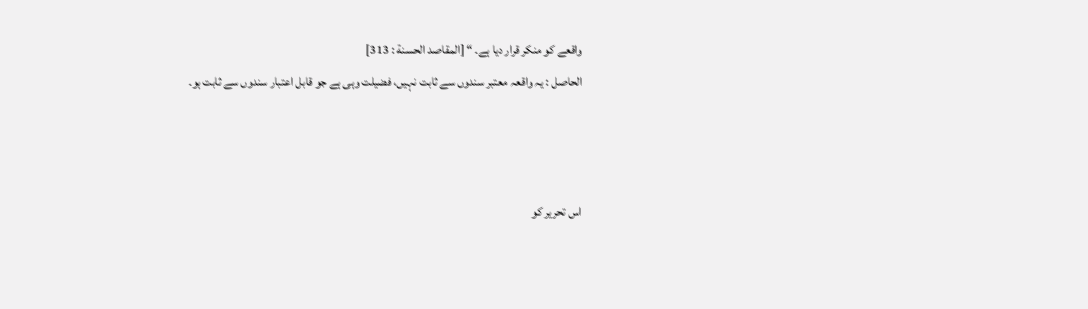واقعے کو منکر قرار دیا ہے۔ “ [المقاصد الحسنة : 313]
الحاصل : یہ واقعہ معتبر سندوں سے ثابت نہیں، فضیلت وہی ہے جو قابل اعتبار سندوں سے ثابت ہو۔



اس تحریر کو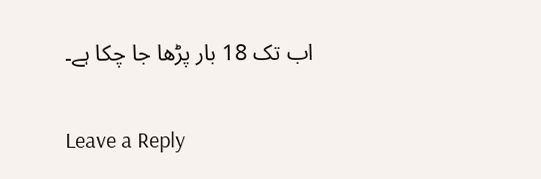اب تک 18 بار پڑھا جا چکا ہے۔

Leave a Reply